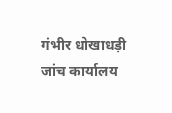गंभीर धोखाधड़ी जांच कार्यालय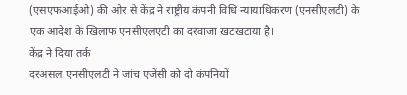(एसएफआईओ) की ओर से केंद्र ने राष्ट्रीय कंपनी विधि न्यायाधिकरण (एनसीएलटी) के एक आदेश के खिलाफ एनसीएलएटी का दरवाजा खटखटाया है।
केंद्र ने दिया तर्क
दरअसल एनसीएलटी ने जांच एजेंसी को दो कंपनियों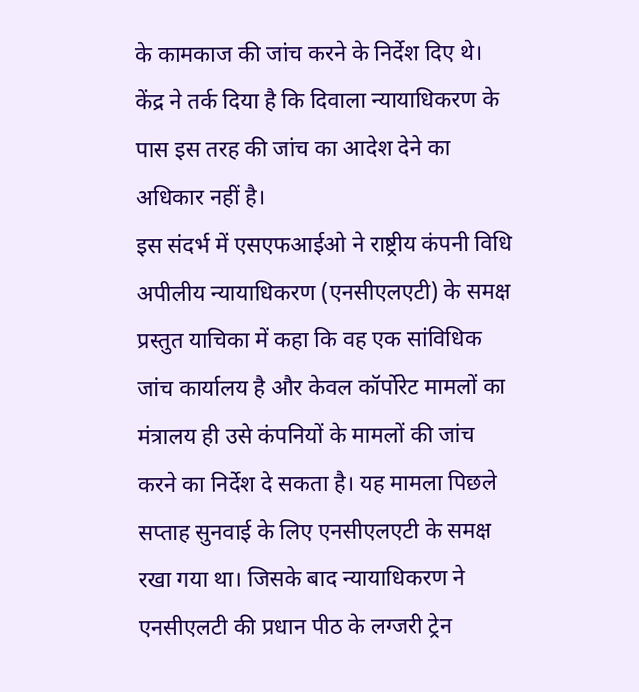के कामकाज की जांच करने के निर्देश दिए थे। केंद्र ने तर्क दिया है कि दिवाला न्यायाधिकरण के पास इस तरह की जांच का आदेश देने का अधिकार नहीं है।
इस संदर्भ में एसएफआईओ ने राष्ट्रीय कंपनी विधि अपीलीय न्यायाधिकरण (एनसीएलएटी) के समक्ष प्रस्तुत याचिका में कहा कि वह एक सांविधिक जांच कार्यालय है और केवल कॉर्पोरेट मामलों का मंत्रालय ही उसे कंपनियों के मामलों की जांच करने का निर्देश दे सकता है। यह मामला पिछले सप्ताह सुनवाई के लिए एनसीएलएटी के समक्ष रखा गया था। जिसके बाद न्यायाधिकरण ने एनसीएलटी की प्रधान पीठ के लग्जरी ट्रेन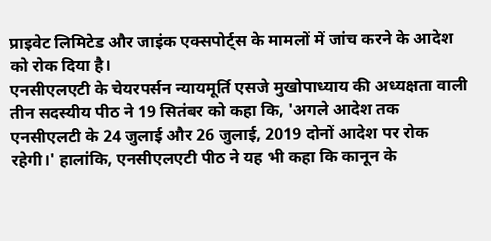प्राइवेट लिमिटेड और जाइंक एक्सपोर्ट्स के मामलों में जांच करने के आदेश को रोक दिया है।
एनसीएलएटी के चेयरपर्सन न्यायमूर्ति एसजे मुखोपाध्याय की अध्यक्षता वाली तीन सदस्यीय पीठ ने 19 सितंबर को कहा कि, 'अगले आदेश तक एनसीएलटी के 24 जुलाई और 26 जुलाई, 2019 दोनों आदेश पर रोक रहेगी।' हालांकि, एनसीएलएटी पीठ ने यह भी कहा कि कानून के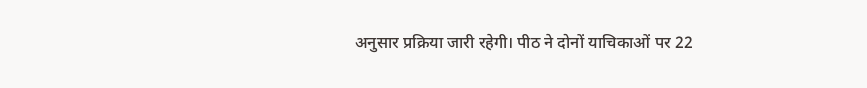अनुसार प्रक्रिया जारी रहेगी। पीठ ने दोनों याचिकाओं पर 22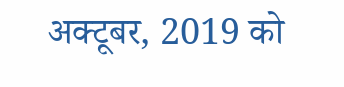अक्टूबर, 2019 को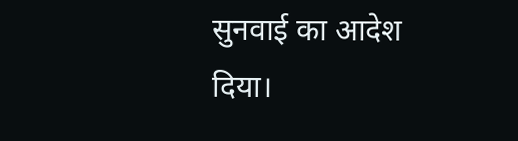सुनवाई का आदेश दिया।